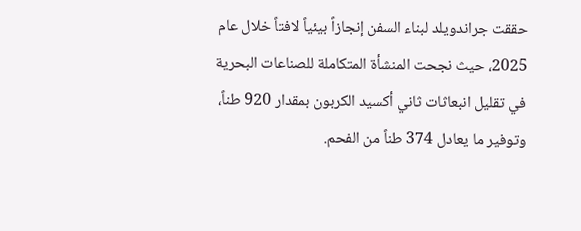حققت جراندويلد لبناء السفن إنجازاً بيئياً لافتاً خلال عام 2025، حيث نجحت المنشأة المتكاملة للصناعات البحرية في تقليل انبعاثات ثاني أكسيد الكربون بمقدار 920 طناً، وتوفير ما يعادل 374 طناً من الفحم.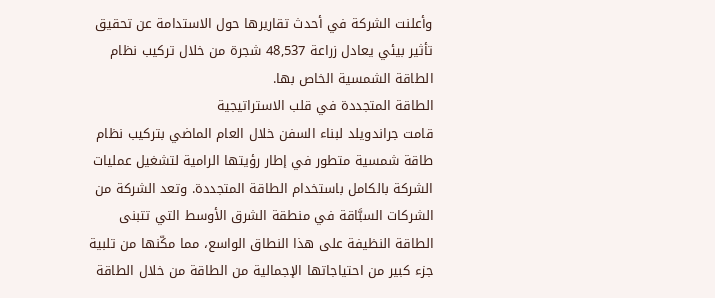وأعلنت الشركة في أحدث تقاريرها حول الاستدامة عن تحقيق تأثير بيئي يعادل زراعة 48,537 شجرة من خلال تركيب نظام الطاقة الشمسية الخاص بها.
الطاقة المتجددة في قلب الاستراتيجية
قامت جراندويلد لبناء السفن خلال العام الماضي بتركيب نظام طاقة شمسية متطور في إطار رؤيتها الرامية لتشغيل عمليات الشركة بالكامل باستخدام الطاقة المتجددة. وتعد الشركة من الشركات السبَّاقة في منطقة الشرق الأوسط التي تتبنى الطاقة النظيفة على هذا النطاق الواسع، مما مكّنها من تلبية جزء كبير من احتياجاتها الإجمالية من الطاقة من خلال الطاقة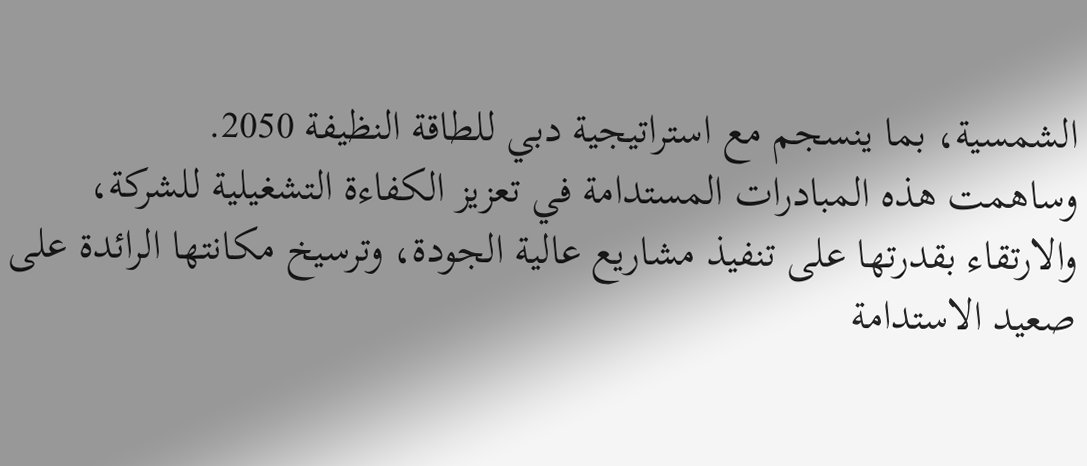الشمسية، بما ينسجم مع استراتيجية دبي للطاقة النظيفة 2050.
وساهمت هذه المبادرات المستدامة في تعزيز الكفاءة التشغيلية للشركة، والارتقاء بقدرتها على تنفيذ مشاريع عالية الجودة، وترسيخ مكانتها الرائدة على صعيد الاستدامة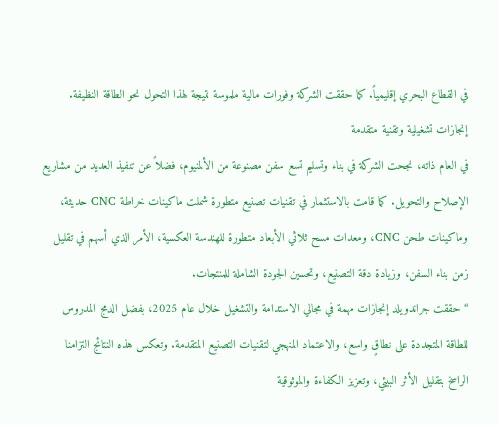في القطاع البحري إقليمياً. كما حققت الشركة وفورات مالية ملموسة نتيجة لهذا التحول نحو الطاقة النظيفة.
إنجازات تشغيلية وتقنية متقدمة
في العام ذاته، نجحت الشركة في بناء وتسليم تسع سفن مصنوعة من الألمنيوم، فضلاً عن تنفيذ العديد من مشاريع الإصلاح والتحويل. كما قامت بالاستثمار في تقنيات تصنيع متطورة شملت ماكينات خراطة CNC حديثة، وماكينات طحن CNC، ومعدات مسح ثلاثي الأبعاد متطورة للهندسة العكسية، الأمر الذي أسهم في تقليل زمن بناء السفن، وزيادة دقة التصنيع، وتحسين الجودة الشاملة للمنتجات.
“حققت جراندويلد إنجازات مهمة في مجالي الاستدامة والتشغيل خلال عام 2025، بفضل الدمج المدروس للطاقة المتجددة على نطاقٍ واسع، والاعتماد المنهجي لتقنيات التصنيع المتقدمة. وتعكس هذه النتائج التزامنا الراسخ بتقليل الأثر البيئي، وتعزيز الكفاءة والموثوقية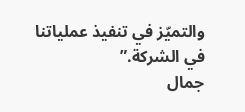والتميّز في تنفيذ عملياتنا في الشركة.”
جمال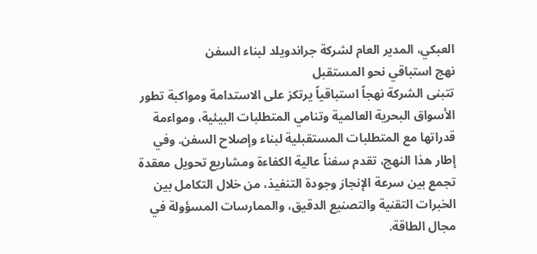العبكي، المدير العام لشركة جراندويلد لبناء السفن
نهج استباقي نحو المستقبل
تتبنى الشركة نهجاً استباقياً يرتكز على الاستدامة ومواكبة تطور الأسواق البحرية العالمية وتنامي المتطلبات البيئية، ومواءمة قدراتها مع المتطلبات المستقبلية لبناء وإصلاح السفن. وفي إطار هذا النهج، تقدم سفناً عالية الكفاءة ومشاريع تحويل معقدة تجمع بين سرعة الإنجاز وجودة التنفيذ، من خلال التكامل بين الخبرات التقنية والتصنيع الدقيق، والممارسات المسؤولة في مجال الطاقة.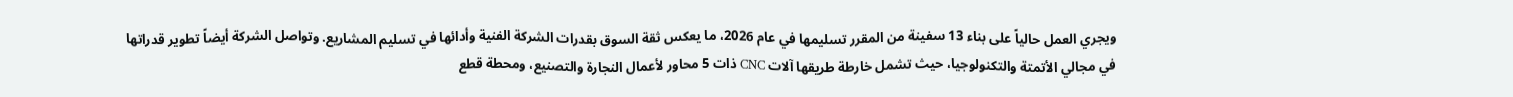ويجري العمل حالياً على بناء 13 سفينة من المقرر تسليمها في عام 2026، ما يعكس ثقة السوق بقدرات الشركة الفنية وأدائها في تسليم المشاريع. وتواصل الشركة أيضاً تطوير قدراتها في مجالي الأتمتة والتكنولوجيا، حيث تشمل خارطة طريقها آلات CNC ذات 5 محاور لأعمال النجارة والتصنيع، ومحطة قطع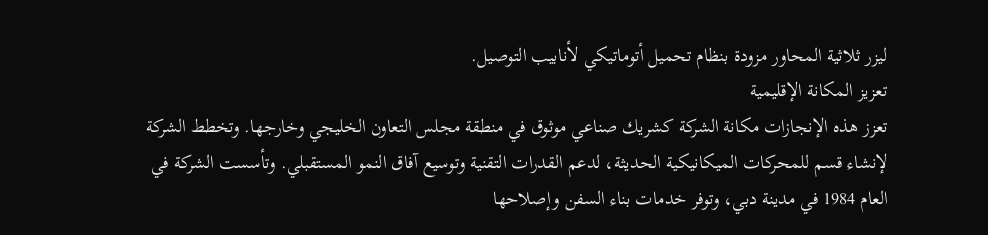ليزر ثلاثية المحاور مزودة بنظام تحميل أتوماتيكي لأنابيب التوصيل.
تعزيز المكانة الإقليمية
تعزز هذه الإنجازات مكانة الشركة كشريك صناعي موثوق في منطقة مجلس التعاون الخليجي وخارجها. وتخطط الشركة لإنشاء قسم للمحركات الميكانيكية الحديثة، لدعم القدرات التقنية وتوسيع آفاق النمو المستقبلي. وتأسست الشركة في العام 1984 في مدينة دبي، وتوفر خدمات بناء السفن وإصلاحها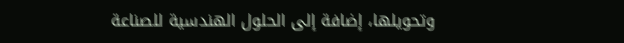وتحويلها، إضافة إلى الحلول الهندسية للصناعة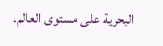البحرية على مستوى العالم.